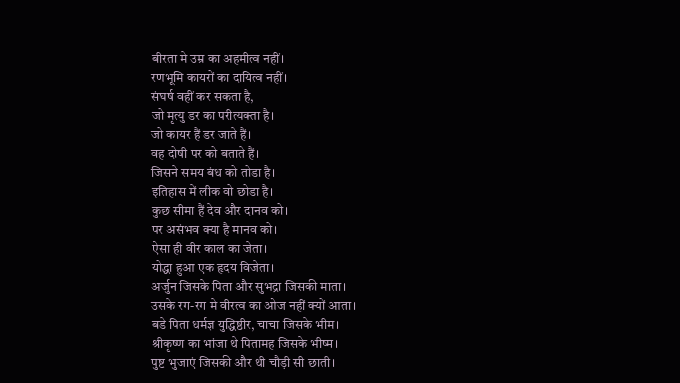बीरता मे उम्र का अहमीत्व नहीं।
रणभूमि कायरों का दायित्व नहीं।
संघर्ष वहीं कर सकता है,
जो मृत्यु डर का परीत्यक्ता है।
जो कायर हैं डर जाते हैं।
वह दोषी पर को बताते हैं।
जिसने समय बंध को तोडा है।
इतिहास में लीक वो छोडा है।
कुछ सीमा हैं देव और दानव को।
पर असंभव क्या है मानव को।
ऐसा ही वीर काल का जेता।
योद्धा हुआ एक हृदय विजेता।
अर्जुन जिसके पिता और सुभद्रा जिसकी माता।
उसके रग-रग मे वीरत्व का ओज नहीं क्यों आता।
बडे पिता धर्मज्ञ युद्धिष्ठीर, चाचा जिसके भीम।
श्रीकृष्ण का भांजा थे पितामह जिसके भीष्म।
पुष्ट भुजाएं जिसकी और थी चौड़ी सी छाती।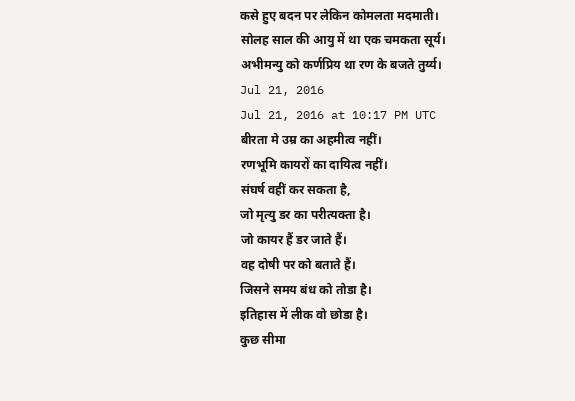कसे हुए बदन पर लेकिन कोमलता मदमाती।
सोलह साल की आयु में था एक चमकता सूर्य।
अभीमन्यु को कर्णप्रिय था रण के बजते तुर्य्य।
Jul 21, 2016
Jul 21, 2016 at 10:17 PM UTC
बीरता मे उम्र का अहमीत्व नहीं।
रणभूमि कायरों का दायित्व नहीं।
संघर्ष वहीं कर सकता है,
जो मृत्यु डर का परीत्यक्ता है।
जो कायर हैं डर जाते हैं।
वह दोषी पर को बताते हैं।
जिसने समय बंध को तोडा है।
इतिहास में लीक वो छोडा है।
कुछ सीमा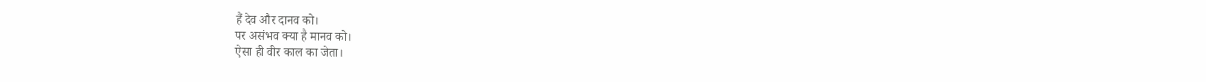हैं देव और दानव को।
पर असंभव क्या है मानव को।
ऐसा ही वीर काल का जेता।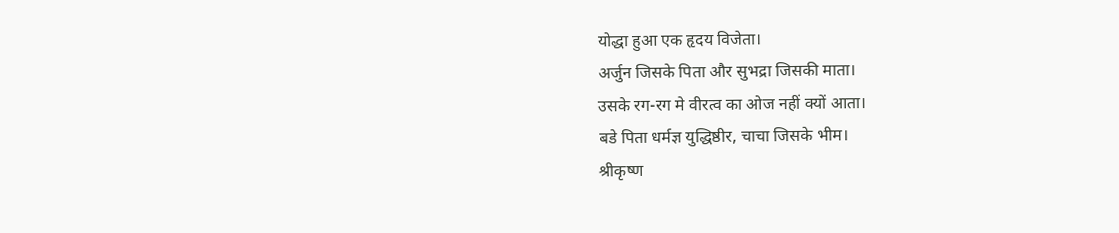योद्धा हुआ एक हृदय विजेता।
अर्जुन जिसके पिता और सुभद्रा जिसकी माता।
उसके रग-रग मे वीरत्व का ओज नहीं क्यों आता।
बडे पिता धर्मज्ञ युद्धिष्ठीर, चाचा जिसके भीम।
श्रीकृष्ण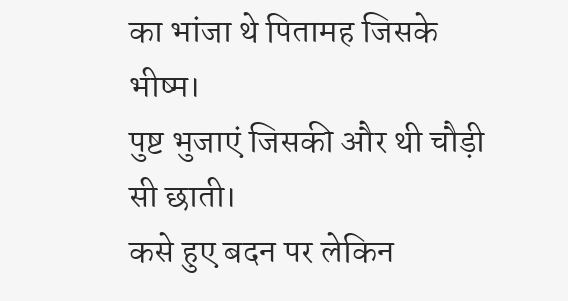का भांजा थे पितामह जिसके भीष्म।
पुष्ट भुजाएं जिसकी और थी चौड़ी सी छाती।
कसे हुए बदन पर लेकिन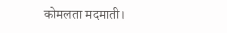कोमलता मदमाती।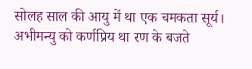सोलह साल की आयु में था एक चमकता सूर्य।
अभीमन्यु को कर्णप्रिय था रण के बजते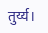तुर्य्य।